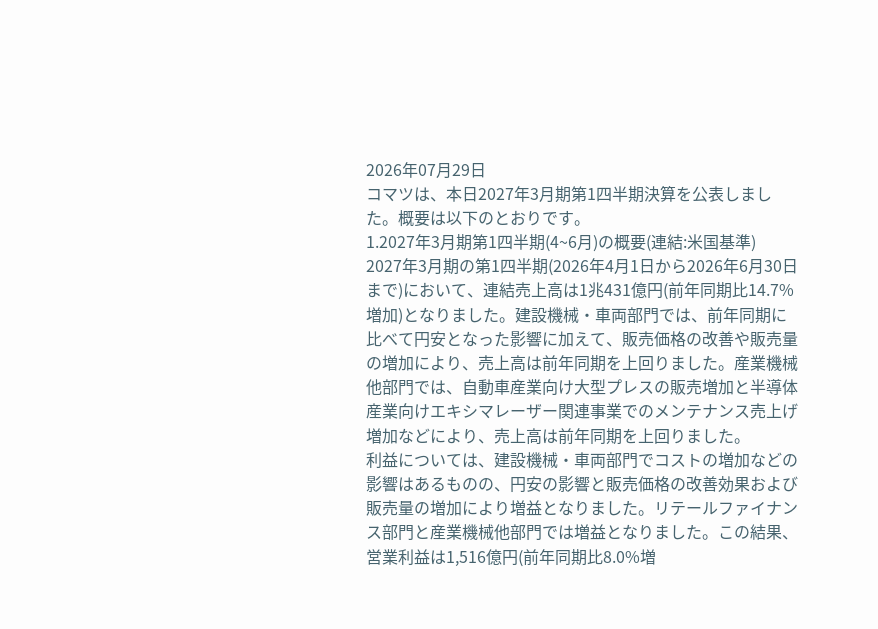2026年07月29日
コマツは、本日2027年3月期第1四半期決算を公表しました。概要は以下のとおりです。
1.2027年3月期第1四半期(4~6月)の概要(連結:米国基準)
2027年3月期の第1四半期(2026年4月1日から2026年6月30日まで)において、連結売上高は1兆431億円(前年同期比14.7%増加)となりました。建設機械・車両部門では、前年同期に比べて円安となった影響に加えて、販売価格の改善や販売量の増加により、売上高は前年同期を上回りました。産業機械他部門では、自動車産業向け大型プレスの販売増加と半導体産業向けエキシマレーザー関連事業でのメンテナンス売上げ増加などにより、売上高は前年同期を上回りました。
利益については、建設機械・車両部門でコストの増加などの影響はあるものの、円安の影響と販売価格の改善効果および販売量の増加により増益となりました。リテールファイナンス部門と産業機械他部門では増益となりました。この結果、営業利益は1,516億円(前年同期比8.0%増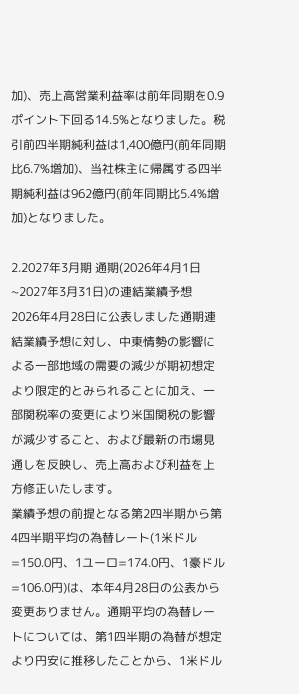加)、売上高営業利益率は前年同期を0.9ポイント下回る14.5%となりました。税引前四半期純利益は1,400億円(前年同期比6.7%増加)、当社株主に帰属する四半期純利益は962億円(前年同期比5.4%増加)となりました。

2.2027年3月期 通期(2026年4月1日~2027年3月31日)の連結業績予想
2026年4月28日に公表しました通期連結業績予想に対し、中東情勢の影響による一部地域の需要の減少が期初想定より限定的とみられることに加え、一部関税率の変更により米国関税の影響が減少すること、および最新の市場見通しを反映し、売上高および利益を上方修正いたします。
業績予想の前提となる第2四半期から第4四半期平均の為替レート(1米ドル=150.0円、1ユーロ=174.0円、1豪ドル=106.0円)は、本年4月28日の公表から変更ありません。通期平均の為替レートについては、第1四半期の為替が想定より円安に推移したことから、1米ドル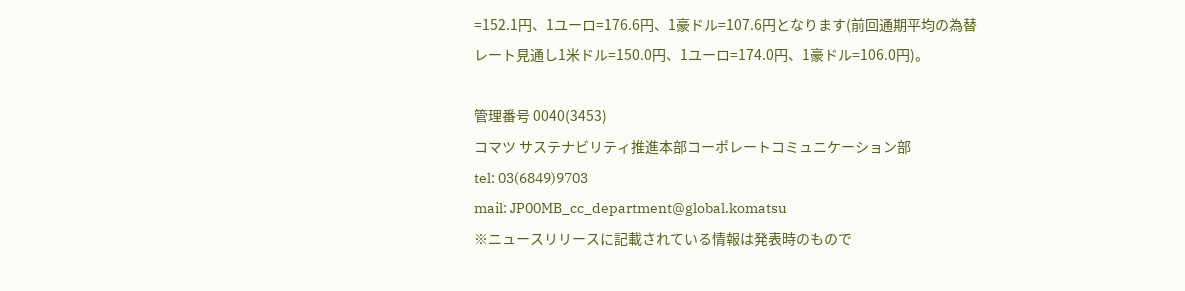=152.1円、1ユーロ=176.6円、1豪ドル=107.6円となります(前回通期平均の為替レート見通し1米ドル=150.0円、1ユーロ=174.0円、1豪ドル=106.0円)。

管理番号 0040(3453)
コマツ サステナビリティ推進本部コーポレートコミュニケーション部
tel: 03(6849)9703
mail: JP00MB_cc_department@global.komatsu
※ニュースリリースに記載されている情報は発表時のもので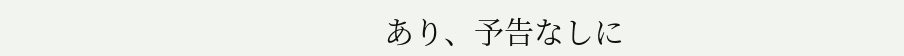あり、予告なしに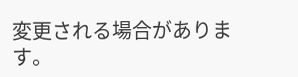変更される場合があります。